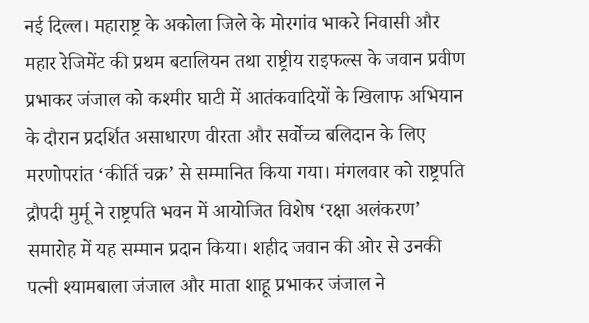नई दिल्ल। महाराष्ट्र के अकोला जिले के मोरगांव भाकरे निवासी और महार रेजिमेंट की प्रथम बटालियन तथा राष्ट्रीय राइफल्स के जवान प्रवीण प्रभाकर जंजाल को कश्मीर घाटी में आतंकवादियों के खिलाफ अभियान के दौरान प्रदर्शित असाधारण वीरता और सर्वोच्च बलिदान के लिए मरणोपरांत ‘कीर्ति चक्र’ से सम्मानित किया गया। मंगलवार को राष्ट्रपति द्रौपदी मुर्मू ने राष्ट्रपति भवन में आयोजित विशेष ‘रक्षा अलंकरण’ समारोह में यह सम्मान प्रदान किया। शहीद जवान की ओर से उनकी पत्नी श्यामबाला जंजाल और माता शाहू प्रभाकर जंजाल ने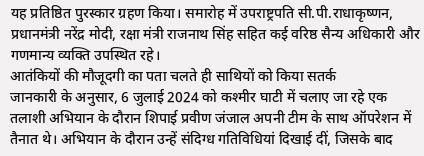यह प्रतिष्ठित पुरस्कार ग्रहण किया। समारोह में उपराष्ट्रपति सी.पी.राधाकृष्णन, प्रधानमंत्री नरेंद्र मोदी, रक्षा मंत्री राजनाथ सिंह सहित कई वरिष्ठ सैन्य अधिकारी और गणमान्य व्यक्ति उपस्थित रहे।
आतंकियों की मौजूदगी का पता चलते ही साथियों को किया सतर्क
जानकारी के अनुसार, 6 जुलाई 2024 को कश्मीर घाटी में चलाए जा रहे एक तलाशी अभियान के दौरान शिपाई प्रवीण जंजाल अपनी टीम के साथ ऑपरेशन में तैनात थे। अभियान के दौरान उन्हें संदिग्ध गतिविधियां दिखाई दीं, जिसके बाद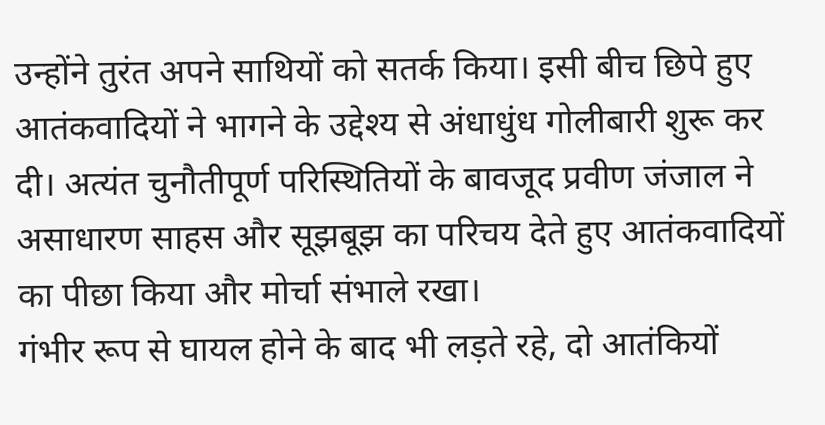उन्होंने तुरंत अपने साथियों को सतर्क किया। इसी बीच छिपे हुए आतंकवादियों ने भागने के उद्देश्य से अंधाधुंध गोलीबारी शुरू कर दी। अत्यंत चुनौतीपूर्ण परिस्थितियों के बावजूद प्रवीण जंजाल ने असाधारण साहस और सूझबूझ का परिचय देते हुए आतंकवादियों का पीछा किया और मोर्चा संभाले रखा।
गंभीर रूप से घायल होने के बाद भी लड़ते रहे, दो आतंकियों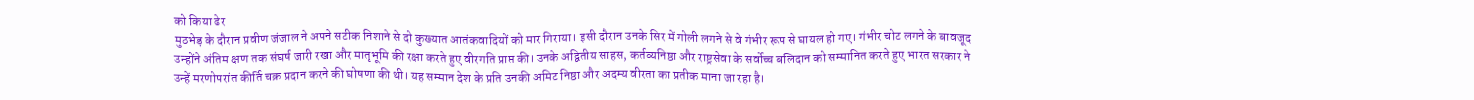को किया ढेर
मुठभेड़ के दौरान प्रवीण जंजाल ने अपने सटीक निशाने से दो कुख्यात आतंकवादियों को मार गिराया। इसी दौरान उनके सिर में गोली लगने से वे गंभीर रूप से घायल हो गए। गंभीर चोट लगने के बावजूद उन्होंने अंतिम क्षण तक संघर्ष जारी रखा और मातृभूमि की रक्षा करते हुए वीरगति प्राप्त की। उनके अद्वितीय साहस, कर्तव्यनिष्ठा और राष्ट्रसेवा के सर्वोच्च बलिदान को सम्मानित करते हुए भारत सरकार ने उन्हें मरणोपरांत कीर्ति चक्र प्रदान करने की घोषणा की थी। यह सम्मान देश के प्रति उनकी अमिट निष्ठा और अदम्य वीरता का प्रतीक माना जा रहा है।